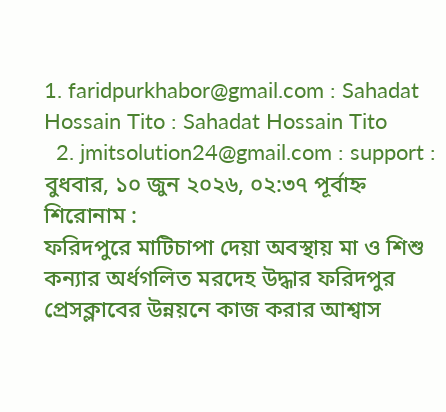1. faridpurkhabor@gmail.com : Sahadat Hossain Tito : Sahadat Hossain Tito
  2. jmitsolution24@gmail.com : support :
বুধবার, ১০ জুন ২০২৬, ০২:৩৭ পূর্বাহ্ন
শিরোনাম :
ফরিদপুরে মাটিচাপা দেয়া অবস্থায় মা ও শিশু কন্যার অর্ধগলিত মরদেহ উদ্ধার ফরিদপুর প্রেসক্লাবের উন্নয়নে কাজ করার আশ্বাস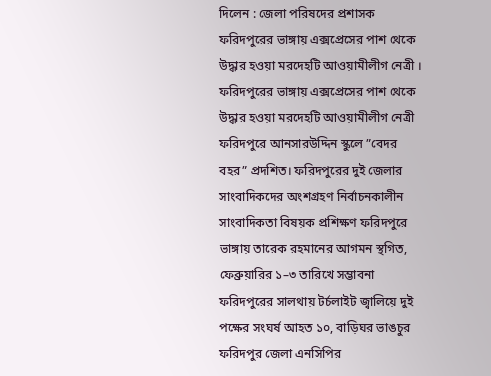দিলেন : জেলা পরিষদের প্রশাসক ফরিদপুরের ভাঙ্গায় এক্সপ্রেসের পাশ থেকে উদ্ধার হওয়া মরদেহটি আওয়ামীলীগ নেত্রী । ফরিদপুরের ভাঙ্গায় এক্সপ্রেসের পাশ থেকে উদ্ধার হওয়া মরদেহটি আওয়ামীলীগ নেত্রী ফরিদপুরে আনসারউদ্দিন স্কুলে ”বেদর বহর” প্রদশিত। ফরিদপুরের দুই জেলার সাংবাদিকদের অংশগ্রহণ নির্বাচনকালীন সাংবাদিকতা বিষয়ক প্রশিক্ষণ ফরিদপুরে ভাঙ্গায় তারেক রহমানের আগমন স্থগিত, ফেব্রুয়ারির ১–৩ তারিখে সম্ভাবনা ফরিদপুরের সালথায় টর্চলাইট জ্বালিয়ে দুই পক্ষের সংঘর্ষ আহত ১০, বাড়িঘর ভাঙচুর ফরিদপুর জেলা এনসিপির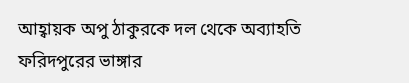আহ্বায়ক অপু ঠাকুরকে দল থে‌কে অব্যাহতি ফরিদপুরের ভাঙ্গার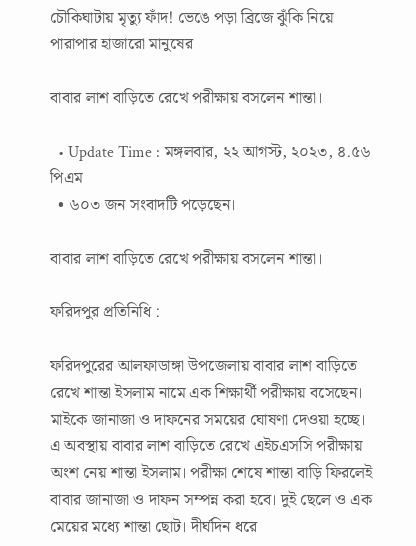চৌকিঘাটায় মৃত্যু ফাঁদ! ভেঙে পড়া ব্রিজে ঝুঁকি নিয়ে পারাপার হাজারো মানুষের

বাবার লাশ বাড়িতে রেখে পরীক্ষায় বসলেন শান্তা।

  • Update Time : মঙ্গলবার, ২২ আগস্ট, ২০২৩, ৪.৫৬ পিএম
  • ৬০৩ জন সংবাদটি পড়েছেন।

বাবার লাশ বাড়িতে রেখে পরীক্ষায় বসলেন শান্তা।

ফরিদপুর প্রতিনিধি :

ফরিদপুরের আলফাডাঙ্গা উপজেলায় বাবার লাশ বাড়িতে রেখে শান্তা ইসলাম নামে এক শিক্ষার্থী পরীক্ষায় বসেছেন। মাইকে জানাজা ও দাফনের সময়ের ঘোষণা দেওয়া হচ্ছে। এ অবস্থায় বাবার লাশ বাড়িতে রেখে এইচএসসি পরীক্ষায় অংশ নেয় শান্তা ইসলাম। পরীক্ষা শেষে শান্তা বাড়ি ফিরলেই বাবার জানাজা ও দাফন সম্পন্ন করা হবে। দুই ছেলে ও এক মেয়ের মধ্যে শান্তা ছোট। দীর্ঘদিন ধরে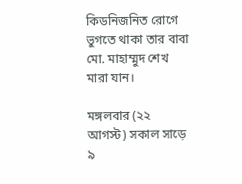কিডনিজনিত রোগে ভুগতে থাকা তার বাবা মো. মাহাম্মুদ শেখ মারা যান।

মঙ্গলবার (২২ আগস্ট) সকাল সাড়ে ৯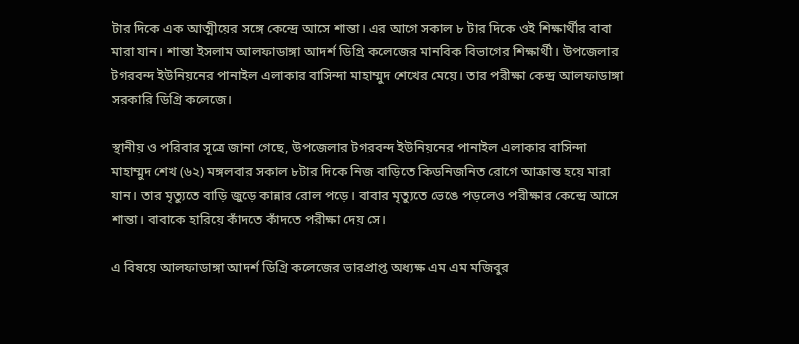টার দিকে এক আত্মীয়ের সঙ্গে কেন্দ্রে আসে শান্তা। এর আগে সকাল ৮ টার দিকে ওই শিক্ষার্থীর বাবা মারা যান। শান্তা ইসলাম আলফাডাঙ্গা আদর্শ ডিগ্রি কলেজের মানবিক বিভাগের শিক্ষার্থী। উপজেলার টগরবন্দ ইউনিয়নের পানাইল এলাকার বাসিন্দা মাহাম্মুদ শেখের মেয়ে। তার পরীক্ষা কেন্দ্র আলফাডাঙ্গা সরকারি ডিগ্রি কলেজে।

স্থানীয় ও পরিবার সূত্রে জানা গেছে, উপজেলার টগরবন্দ ইউনিয়নের পানাইল এলাকার বাসিন্দা মাহাম্মুদ শেখ (৬২) মঙ্গলবার সকাল ৮টার দিকে নিজ বাড়িতে কিডনিজনিত রোগে আক্রান্ত হয়ে মারা যান। তার মৃত্যুতে বাড়ি জুড়ে কান্নার রোল পড়ে। বাবার মৃত্যুতে ভেঙে পড়লেও পরীক্ষার কেন্দ্রে আসে শান্তা। বাবাকে হারিয়ে কাঁদতে কাঁদতে পরীক্ষা দেয় সে।

এ বিষয়ে আলফাডাঙ্গা আদর্শ ডিগ্রি কলেজের ভারপ্রাপ্ত অধ্যক্ষ এম এম মজিবুর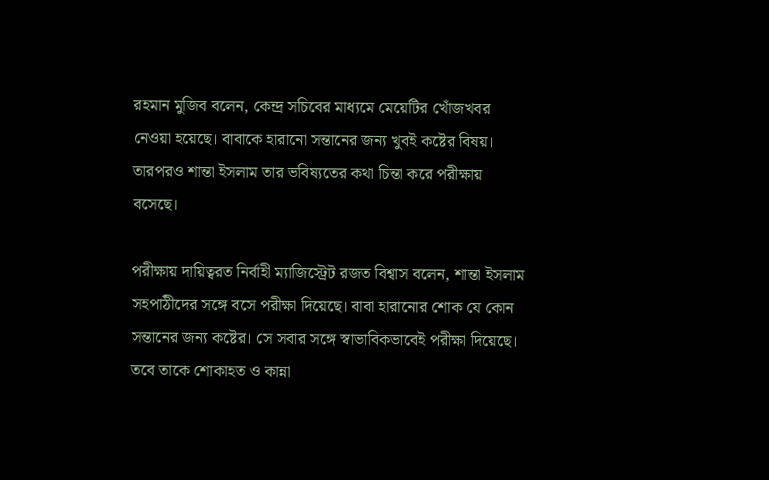রহমান মুজিব বলেন, কেন্দ্র সচিবের মাধ্যমে মেয়েটির খোঁজখবর নেওয়া হয়েছে। বাবাকে হারানো সন্তানের জন্য খুবই কষ্টের বিষয়। তারপরও শান্তা ইসলাম তার ভবিষ্যতের কথা চিন্তা করে পরীক্ষায় বসেছে।

পরীক্ষায় দায়িত্বরত নির্বাহী ম্যাজিস্ট্রেট রজত বিশ্বাস বলেন, শান্তা ইসলাম সহপাঠীদের সঙ্গে বসে পরীক্ষা দিয়েছে। বাবা হারানোর শোক যে কোন সন্তানের জন্য কষ্টের। সে সবার সঙ্গে স্বাভাবিকভাবেই পরীক্ষা দিয়েছে। তবে তাকে শোকাহত ও কান্না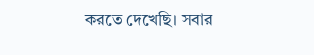করতে দেখেছি। সবার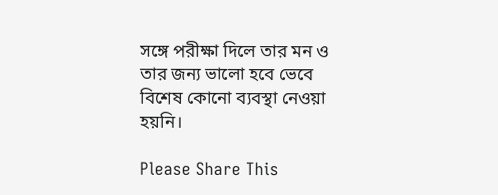সঙ্গে পরীক্ষা দিলে তার মন ও তার জন্য ভালো হবে ভেবে বিশেষ কোনো ব্যবস্থা নেওয়া হয়নি।

Please Share This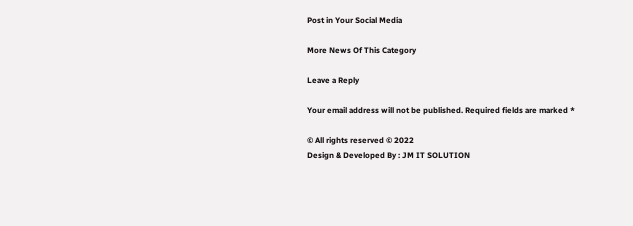Post in Your Social Media

More News Of This Category

Leave a Reply

Your email address will not be published. Required fields are marked *

© All rights reserved © 2022
Design & Developed By : JM IT SOLUTION